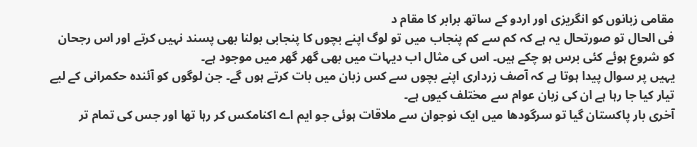مقامی زبانوں کو انگریزی اور اردو کے ساتھ برابر کا مقام د
فی الحال تو صورتحال یہ ہے کہ کم سے کم پنجاب میں تو لوگ اپنے بچوں کا پنجابی بولنا بھی پسند نہیں کرتے اور اس رجحان کو شروع ہوئے کئی برس ہو چکے ہیں۔ اس کی مثال اب دیہات میں بھی گھر گھر میں موجود ہے۔
یہیں پر سوال پیدا ہوتا ہے کہ آصف زرداری اپنے بچوں سے کس زبان میں بات کرتے ہوں گے۔ جن لوگوں کو آئندہ حکمرانی کے لیے تیار کیا جا رہا ہے ان کی زبان عوام سے مختلف کیوں ہے۔
آخری بار پاکستان گیا تو سرگودھا میں ایک نوجوان سے ملاقات ہوئی جو ایم اے اکنامکس کر رہا تھا اور جس کی تمام تر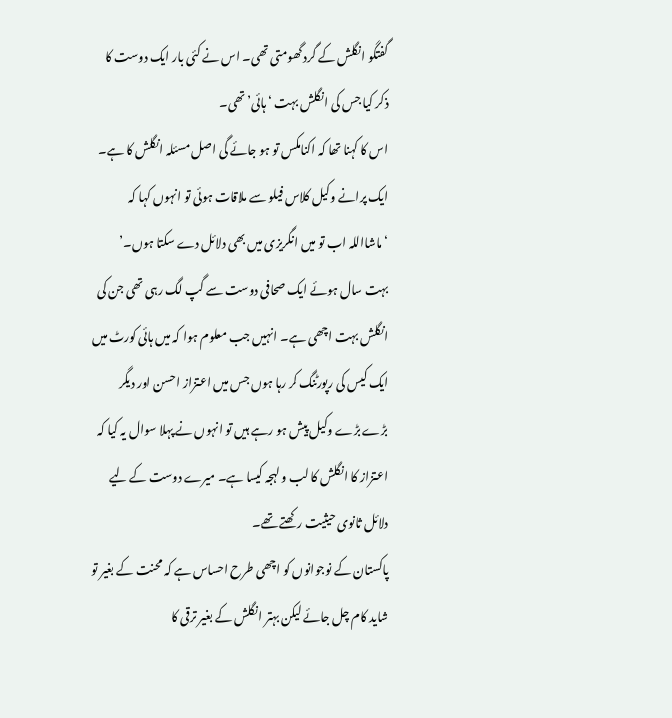گفتگو انگلش کے گرد گھومتی تھی۔ اس نے کئی بار ایک دوست کا ذکر کیا جس کی انگلش بہت ‘ہائی’ تھی۔
اس کا کہنا تھا کہ اکنامکس تو ہو جائے گی اصل مسئلہ انگلش کا ہے۔ ایک پرانے وکیل کلاس فیلو سے ملاقات ہوئی تو انہوں کہا کہ ‘ماشااللہ اب تو میں انگریزی میں بھی دلائل دے سکتا ہوں۔’
بہت سال ہوئے ایک صحافی دوست سے گپ لگ رہی تھی جن کی انگلش بہت اچھی ہے۔ انہیں جب معلوم ہوا کہ میں ہائی کورٹ میں ایک کیس کی رپورٹنگ کر رہا ہوں جس میں اعتزاز احسن اور دیگر بڑے بڑے وکیل پیش ہو رہے ہیں تو انہوں نے پہلا سوال یہ کیا کہ اعتزاز کا انگلش کا لب و لہجہ کیسا ہے۔ میرے دوست کے لیے دلائل ثانوی حیثیت رکھتے تھے۔
پاکستان کے نوجوانوں کو اچھی طرح احساس ہے کہ محنت کے بغیر تو شاید کام چل جائے لیکن بہتر انگلش کے بغیر ترقی کا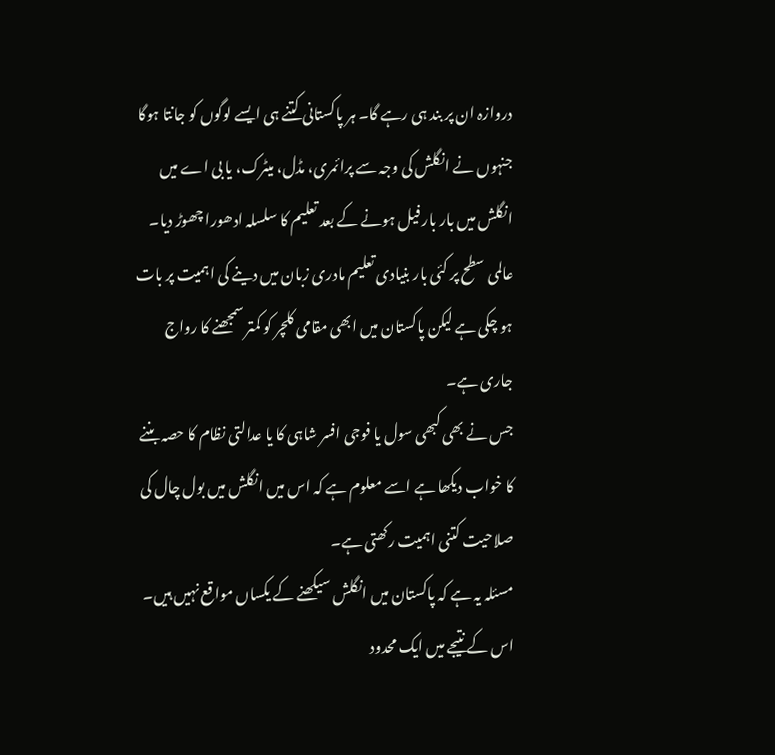دروازہ ان پر بند ہی رہے گا۔ ہر پاکستانی کتنے ہی ایسے لوگوں کو جانتا ہوگا جنہوں نے انگلش کی وجہ سے پرائمری، مڈل، میٹرک، یا بی اے میں انگلش میں بار بار فیل ہونے کے بعد تعلیم کا سلسلہ ادھورا چھوڑ دیا۔
عالمی سطح پر کئی بار بنیادی تعلیم مادری زبان میں دینے کی اہمیت پر بات ہو چکی ہے لیکن پاکستان میں ابھی مقامی کلچر کو کمتر سمجھنے کا رواج جاری ہے۔
جس نے بھی کبھی سول یا فوجی افسر شاہی کا یا عدالتی نظام کا حصہ بننے کا خواب دیکھا ہے اسے معلوم ہے کہ اس میں انگلش میں بول چال کی صلاحیت کتنی اہمیت رکھتی ہے۔
مسئلہ یہ ہے کہ پاکستان میں انگلش سیکھنے کے یکساں مواقع نہیں ہیں۔ اس کے نتیجے میں ایک محدود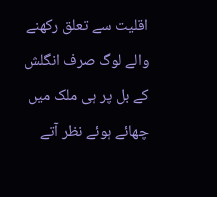اقلیت سے تعلق رکھنے والے لوگ صرف انگلش کے بل پر ہی ملک میں چھائے ہوئے نظر آتے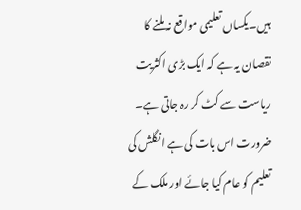ہیں۔یکساں تعلیمی مواقع نہ ملنے کا نقصان یہ ہے کہ ایک بڑی اکثریت ریاست سے کٹ کر رہ جاتی ہے۔
ضرورت اس بات کی ہے انگلش کی تعلیم کو عام کیا جائے اور ملک کے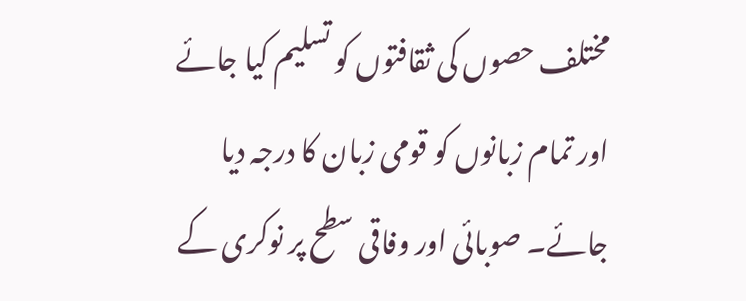مختلف حصوں کی ثقافتوں کو تسلیم کیا جائے اور تمام زبانوں کو قومی زبان کا درجہ دیا جائے۔ صوبائی اور وفاقی سطح پر نوکری کے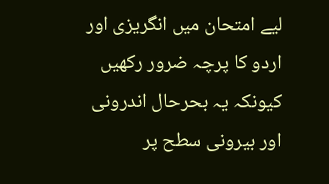لیے امتحان میں انگریزی اور اردو کا پرچہ ضرور رکھیں کیونکہ یہ بحرحال اندرونی اور بیرونی سطح پر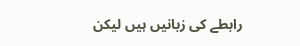رابطے کی زبانیں ہیں لیکن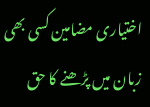اختیاری مضامین کسی بھی زبان میں پڑھنے کا حق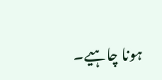ہونا چاہیے۔